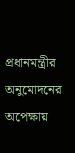প্রধানমন্ত্রীর অনুমোদনের অপেক্ষায়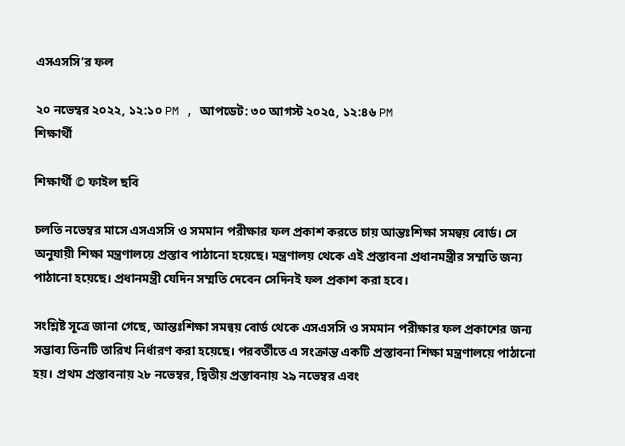এসএসসি’র ফল

২০ নভেম্বর ২০২২, ১২:১০ PM , আপডেট: ৩০ আগস্ট ২০২৫, ১২:৪৬ PM
শিক্ষার্থী

শিক্ষার্থী © ফাইল ছবি

চলতি নভেম্বর মাসে এসএসসি ও সমমান পরীক্ষার ফল প্রকাশ করতে চায় আন্তঃশিক্ষা সমন্বয় বোর্ড। সে অনুযায়ী শিক্ষা মন্ত্রণালয়ে প্রস্তাব পাঠানো হয়েছে। মন্ত্রণালয় থেকে এই প্রস্তাবনা প্রধানমন্ত্রীর সম্মতি জন্য পাঠানো হয়েছে। প্রধানমন্ত্রী যেদিন সম্মতি দেবেন সেদিনই ফল প্রকাশ করা হবে।

সংশ্লিষ্ট সূত্রে জানা গেছে, আন্তঃশিক্ষা সমন্বয় বোর্ড থেকে এসএসসি ও সমমান পরীক্ষার ফল প্রকাশের জন্য সম্ভাব্য তিনটি তারিখ নির্ধারণ করা হয়েছে। পরবর্তীতে এ সংক্রান্ত একটি প্রস্তাবনা শিক্ষা মন্ত্রণালয়ে পাঠানো হয়। প্রথম প্রস্তাবনায় ২৮ নভেম্বর, দ্বিতীয় প্রস্তাবনায় ২৯ নভেম্বর এবং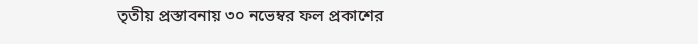তৃতীয় প্রস্তাবনায় ৩০ নভেম্বর ফল প্রকাশের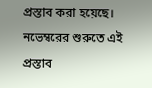প্রস্তাব করা হয়েছে। নভেম্বরের শুরুতে এই প্রস্তাব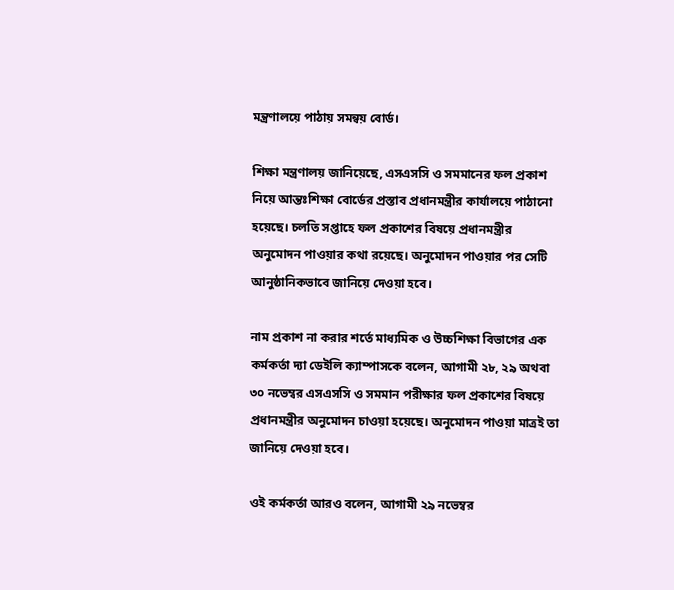মন্ত্রণালয়ে পাঠায় সমন্বয় বোর্ড।

শিক্ষা মন্ত্রণালয় জানিয়েছে, এসএসসি ও সমমানের ফল প্রকাশ নিয়ে আন্তঃশিক্ষা বোর্ডের প্রস্তাব প্রধানমন্ত্রীর কার্যালয়ে পাঠানো হয়েছে। চলতি সপ্তাহে ফল প্রকাশের বিষয়ে প্রধানমন্ত্রীর অনুমোদন পাওয়ার কথা রয়েছে। অনুমোদন পাওয়ার পর সেটি আনুষ্ঠানিকভাবে জানিয়ে দেওয়া হবে।

নাম প্রকাশ না করার শর্তে মাধ্যমিক ও উচ্চশিক্ষা বিভাগের এক কর্মকর্তা দ্যা ডেইলি ক্যাম্পাসকে বলেন, আগামী ২৮, ২৯ অথবা ৩০ নভেম্বর এসএসসি ও সমমান পরীক্ষার ফল প্রকাশের বিষয়ে প্রধানমন্ত্রীর অনুমোদন চাওয়া হয়েছে। অনুমোদন পাওয়া মাত্রই তা জানিয়ে দেওয়া হবে।

ওই কর্মকর্তা আরও বলেন, আগামী ২৯ নভেম্বর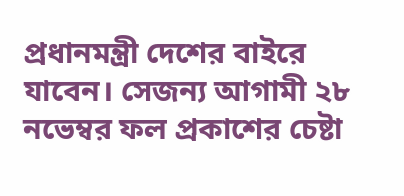প্রধানমন্ত্রী দেশের বাইরে যাবেন। সেজন্য আগামী ২৮ নভেম্বর ফল প্রকাশের চেষ্টা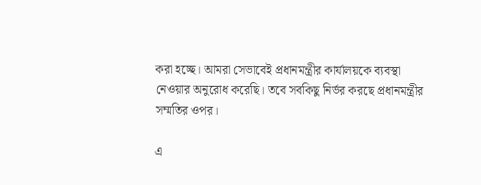করা হচ্ছে। আমরা সেভাবেই প্রধানমন্ত্রীর কার্যালয়কে ব্যবস্থা নেওয়ার অনুরোধ করেছি। তবে সবকিছু নির্ভর করছে প্রধানমন্ত্রীর সম্মতির ওপর।

এ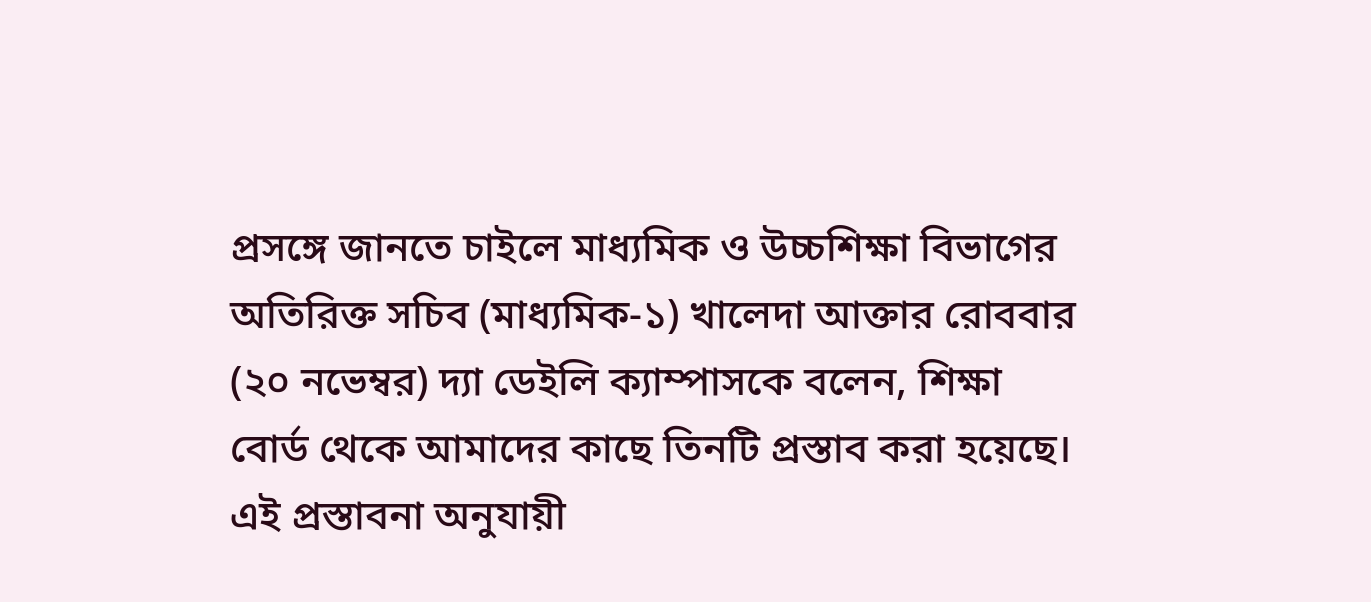প্রসঙ্গে জানতে চাইলে মাধ্যমিক ও উচ্চশিক্ষা বিভাগের অতিরিক্ত সচিব (মাধ্যমিক-১) খালেদা আক্তার রোববার (২০ নভেম্বর) দ্যা ডেইলি ক্যাম্পাসকে বলেন, শিক্ষা বোর্ড থেকে আমাদের কাছে তিনটি প্রস্তাব করা হয়েছে। এই প্রস্তাবনা অনুযায়ী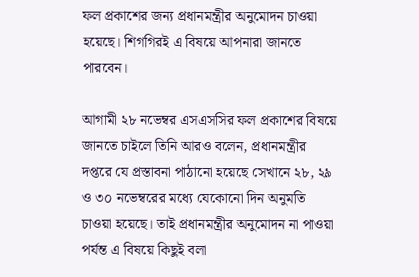ফল প্রকাশের জন্য প্রধানমন্ত্রীর অনুমোদন চাওয়া হয়েছে। শিগগিরই এ বিষয়ে আপনারা জানতে পারবেন।

আগামী ২৮ নভেম্বর এসএসসির ফল প্রকাশের বিষয়ে জানতে চাইলে তিনি আরও বলেন, প্রধানমন্ত্রীর দপ্তরে যে প্রস্তাবনা পাঠানো হয়েছে সেখানে ২৮, ২৯ ও ৩০ নভেম্বরের মধ্যে যেকোনো দিন অনুমতি চাওয়া হয়েছে। তাই প্রধানমন্ত্রীর অনুমোদন না পাওয়া পর্যন্ত এ বিষয়ে কিছুই বলা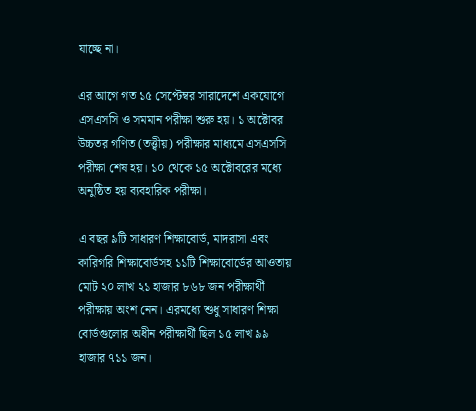যাচ্ছে না।

এর আগে গত ১৫ সেপ্টেম্বর সারাদেশে একযোগে এসএসসি ও সমমান পরীক্ষা শুরু হয়। ১ অক্টোবর উচ্চতর গণিত (তত্ত্বীয়) পরীক্ষার মাধ্যমে এসএসসি পরীক্ষা শেষ হয়। ১০ থেকে ১৫ অক্টোবরের মধ্যে অনুষ্ঠিত হয় ব্যবহারিক পরীক্ষা।

এ বছর ৯টি সাধারণ শিক্ষাবোর্ড, মাদরাসা এবং কারিগরি শিক্ষাবোর্ডসহ ১১টি শিক্ষাবোর্ডের আওতায় মোট ২০ লাখ ২১ হাজার ৮৬৮ জন পরীক্ষার্থী পরীক্ষায় অংশ নেন। এরমধ্যে শুধু সাধারণ শিক্ষা বোর্ডগুলোর অধীন পরীক্ষার্থী ছিল ১৫ লাখ ৯৯ হাজার ৭১১ জন।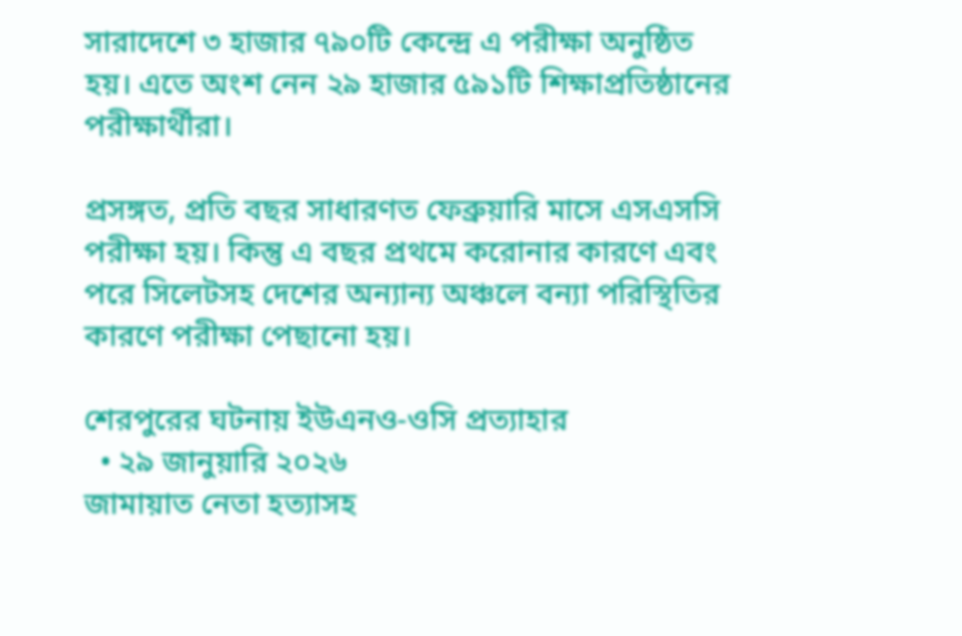সারাদেশে ৩ হাজার ৭৯০টি কেন্দ্রে এ পরীক্ষা অনুষ্ঠিত হয়। এতে অংশ নেন ২৯ হাজার ৫৯১টি শিক্ষাপ্রতিষ্ঠানের পরীক্ষার্থীরা।

প্রসঙ্গত, প্রতি বছর সাধারণত ফেব্রুয়ারি মাসে এসএসসি পরীক্ষা হয়। কিন্তু এ বছর প্রথমে করোনার কারণে এবং পরে সিলেটসহ দেশের অন্যান্য অঞ্চলে বন্যা পরিস্থিতির কারণে পরীক্ষা পেছানো হয়।

শেরপুরের ঘটনায় ইউএনও-ওসি প্রত্যাহার
  • ২৯ জানুয়ারি ২০২৬
জামায়াত নেতা হত্যাসহ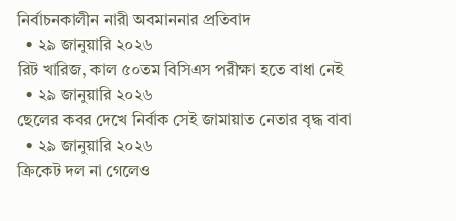নির্বাচনকালীন নারী অবমাননার প্রতিবাদ
  • ২৯ জানুয়ারি ২০২৬
রিট খারিজ, কাল ৫০তম বিসিএস পরীক্ষা হতে বাধা নেই
  • ২৯ জানুয়ারি ২০২৬
ছেলের কবর দেখে নির্বাক সেই জামায়াত নেতার বৃদ্ধ বাবা
  • ২৯ জানুয়ারি ২০২৬
ক্রিকেট দল না গেলেও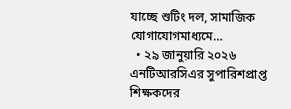যাচ্ছে শুটিং দল, সামাজিক যোগাযোগমাধ্যমে…
  • ২৯ জানুয়ারি ২০২৬
এনটিআরসিএর সুপারিশপ্রাপ্ত শিক্ষকদের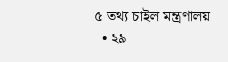৫ তথ্য চাইল মন্ত্রণালয়
  • ২৯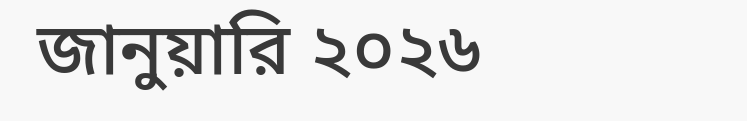জানুয়ারি ২০২৬